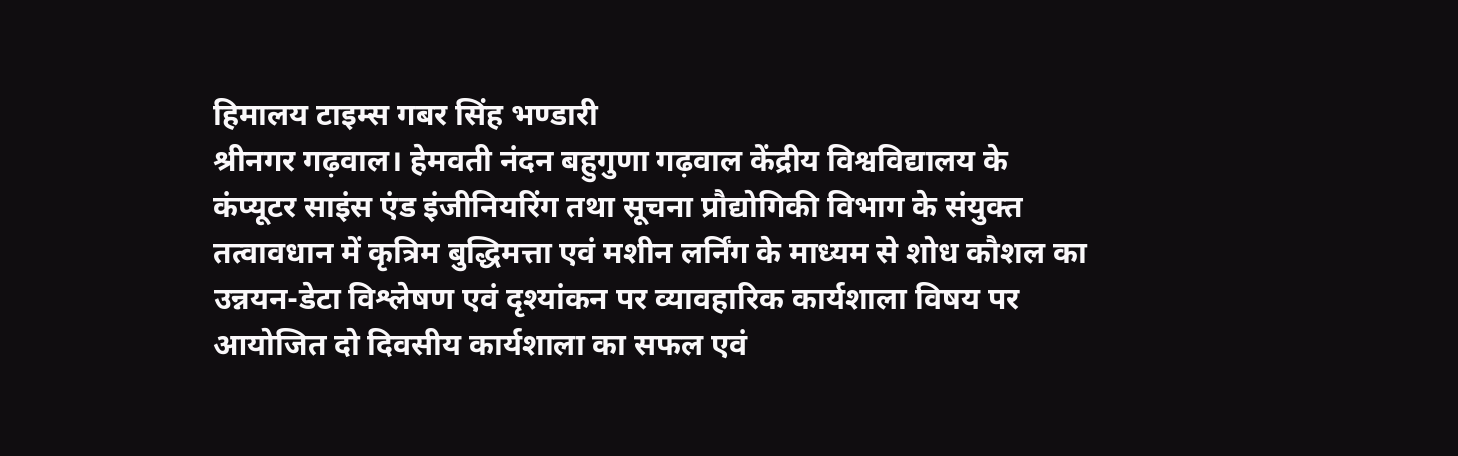हिमालय टाइम्स गबर सिंह भण्डारी
श्रीनगर गढ़वाल। हेमवती नंदन बहुगुणा गढ़वाल केंद्रीय विश्वविद्यालय के कंप्यूटर साइंस एंड इंजीनियरिंग तथा सूचना प्रौद्योगिकी विभाग के संयुक्त तत्वावधान में कृत्रिम बुद्धिमत्ता एवं मशीन लर्निंग के माध्यम से शोध कौशल का उन्नयन-डेटा विश्लेषण एवं दृश्यांकन पर व्यावहारिक कार्यशाला विषय पर आयोजित दो दिवसीय कार्यशाला का सफल एवं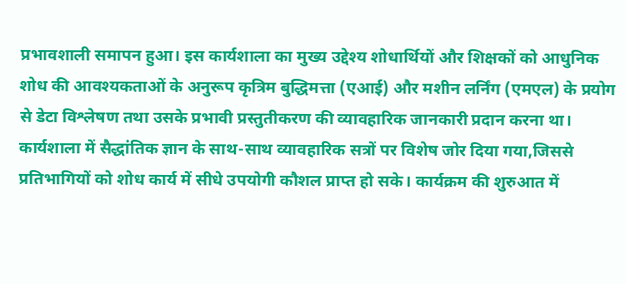प्रभावशाली समापन हुआ। इस कार्यशाला का मुख्य उद्देश्य शोधार्थियों और शिक्षकों को आधुनिक शोध की आवश्यकताओं के अनुरूप कृत्रिम बुद्धिमत्ता (एआई) और मशीन लर्निंग (एमएल) के प्रयोग से डेटा विश्लेषण तथा उसके प्रभावी प्रस्तुतीकरण की व्यावहारिक जानकारी प्रदान करना था। कार्यशाला में सैद्धांतिक ज्ञान के साथ-साथ व्यावहारिक सत्रों पर विशेष जोर दिया गया,जिससे प्रतिभागियों को शोध कार्य में सीधे उपयोगी कौशल प्राप्त हो सके। कार्यक्रम की शुरुआत में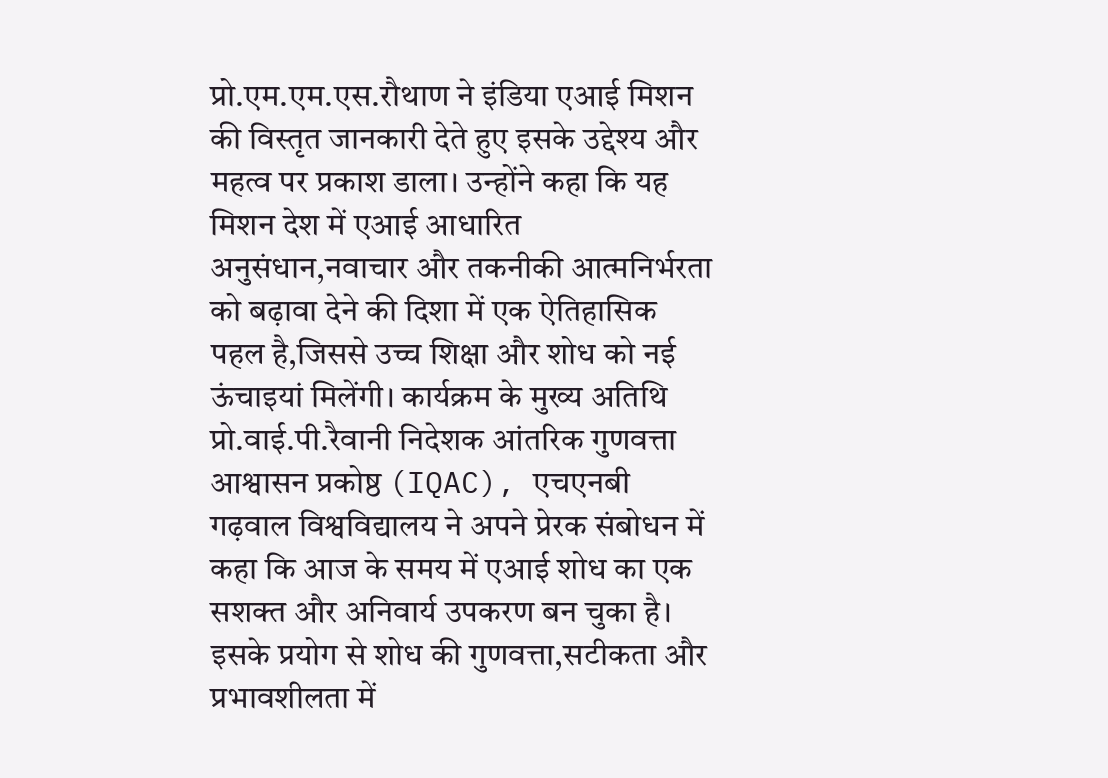प्रो.एम.एम.एस.रौथाण ने इंडिया एआई मिशन की विस्तृत जानकारी देते हुए इसके उद्देश्य और महत्व पर प्रकाश डाला। उन्होंने कहा कि यह मिशन देश में एआई आधारित अनुसंधान,नवाचार और तकनीकी आत्मनिर्भरता को बढ़ावा देने की दिशा में एक ऐतिहासिक पहल है,जिससे उच्च शिक्षा और शोध को नई ऊंचाइयां मिलेंगी। कार्यक्रम के मुख्य अतिथि प्रो.वाई.पी.रैवानी निदेशक आंतरिक गुणवत्ता आश्वासन प्रकोष्ठ (IQAC), एचएनबी गढ़वाल विश्वविद्यालय ने अपने प्रेरक संबोधन में कहा कि आज के समय में एआई शोध का एक सशक्त और अनिवार्य उपकरण बन चुका है। इसके प्रयोग से शोध की गुणवत्ता,सटीकता और प्रभावशीलता में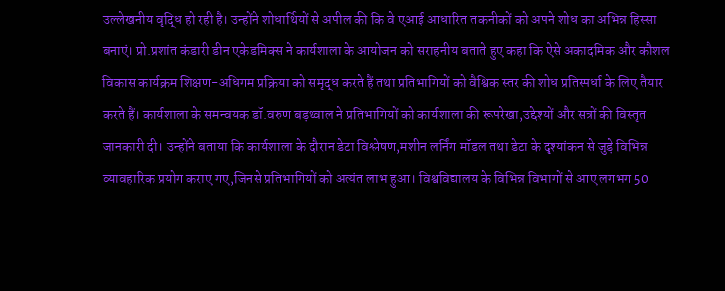उल्लेखनीय वृद्धि हो रही है। उन्होंने शोधार्थियों से अपील की कि वे एआई आधारित तकनीकों को अपने शोध का अभिन्न हिस्सा बनाएं। प्रो.प्रशांत कंडारी डीन एकेडमिक्स ने कार्यशाला के आयोजन को सराहनीय बताते हुए कहा कि ऐसे अकादमिक और कौशल विकास कार्यक्रम शिक्षण-अधिगम प्रक्रिया को समृद्ध करते हैं तथा प्रतिभागियों को वैश्विक स्तर की शोध प्रतिस्पर्धा के लिए तैयार करते हैं। कार्यशाला के समन्वयक डॉ.वरुण बड़थ्वाल ने प्रतिभागियों को कार्यशाला की रूपरेखा,उद्देश्यों और सत्रों की विस्तृत जानकारी दी। उन्होंने बताया कि कार्यशाला के दौरान डेटा विश्लेषण,मशीन लर्निंग मॉडल तथा डेटा के दृश्यांकन से जुड़े विभिन्न व्यावहारिक प्रयोग कराए गए,जिनसे प्रतिभागियों को अत्यंत लाभ हुआ। विश्वविद्यालय के विभिन्न विभागों से आए लगभग 50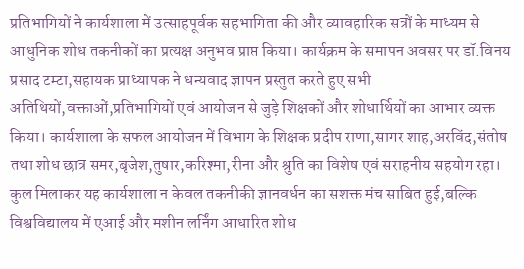प्रतिभागियों ने कार्यशाला में उत्साहपूर्वक सहभागिता की और व्यावहारिक सत्रों के माध्यम से आधुनिक शोध तकनीकों का प्रत्यक्ष अनुभव प्राप्त किया। कार्यक्रम के समापन अवसर पर डॉ.विनय प्रसाद टम्टा,सहायक प्राध्यापक ने धन्यवाद ज्ञापन प्रस्तुत करते हुए सभी अतिथियों,वक्ताओं,प्रतिभागियों एवं आयोजन से जुड़े शिक्षकों और शोधार्थियों का आभार व्यक्त किया। कार्यशाला के सफल आयोजन में विभाग के शिक्षक प्रदीप राणा,सागर शाह,अरविंद,संतोष तथा शोध छात्र समर,बृजेश,तुषार,करिश्मा,रीना और श्रुति का विशेष एवं सराहनीय सहयोग रहा। कुल मिलाकर यह कार्यशाला न केवल तकनीकी ज्ञानवर्धन का सशक्त मंच साबित हुई,बल्कि विश्वविद्यालय में एआई और मशीन लर्निंग आधारित शोध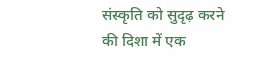संस्कृति को सुदृढ़ करने की दिशा में एक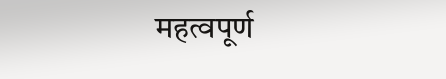महत्वपूर्ण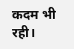कदम भी रही।